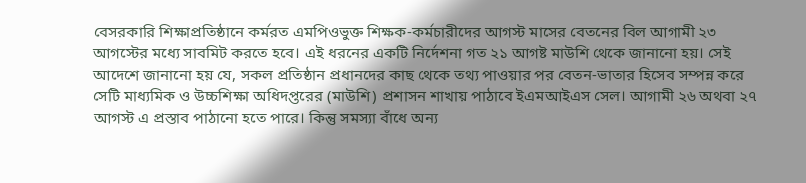বেসরকারি শিক্ষাপ্রতিষ্ঠানে কর্মরত এমপিওভুক্ত শিক্ষক-কর্মচারীদের আগস্ট মাসের বেতনের বিল আগামী ২৩ আগস্টের মধ্যে সাবমিট করতে হবে। এই ধরনের একটি নির্দেশনা গত ২১ আগষ্ট মাউশি থেকে জানানো হয়। সেই আদেশে জানানো হয় যে, সকল প্রতিষ্ঠান প্রধানদের কাছ থেকে তথ্য পাওয়ার পর বেতন-ভাতার হিসেব সম্পন্ন করে সেটি মাধ্যমিক ও উচ্চশিক্ষা অধিদপ্তরের (মাউশি) প্রশাসন শাখায় পাঠাবে ইএমআইএস সেল। আগামী ২৬ অথবা ২৭ আগস্ট এ প্রস্তাব পাঠানো হতে পারে। কিন্তু সমস্যা বাঁধে অন্য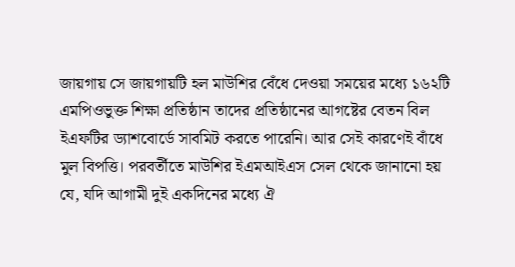জায়গায় সে জায়গায়টি হল মাউশির বেঁধে দেওয়া সময়ের মধ্যে ১৬২টি এমপিওভুক্ত শিক্ষা প্রতিষ্ঠান তাদের প্রতিষ্ঠানের আগষ্টের বেতন বিল ইএফটির ড্যাশবোর্ডে সাবমিট করতে পারেনি। আর সেই কারণেই বাঁধে মুল বিপত্তি। পরবর্তীতে মাউশির ইএমআইএস সেল থেকে জানানো হয় যে, যদি আগামী দুই একদিনের মধ্যে ঐ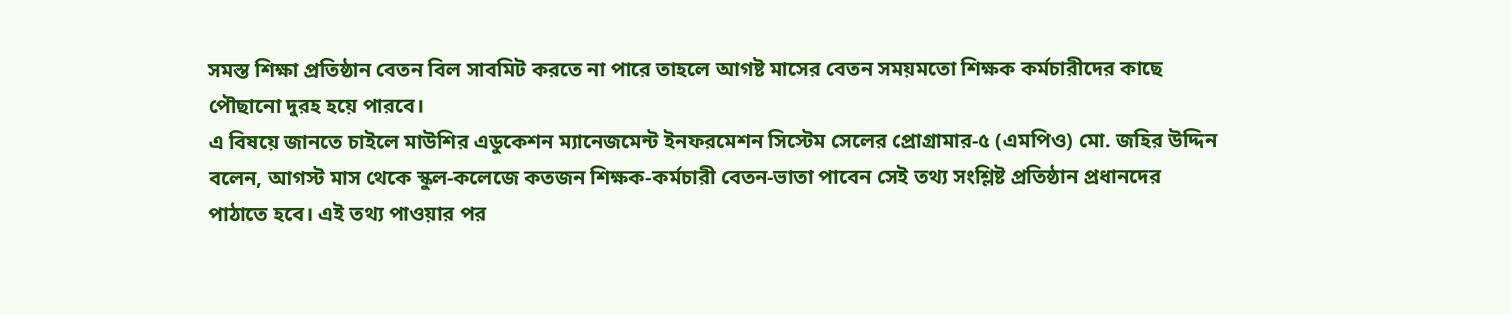সমস্ত শিক্ষা প্রতিষ্ঠান বেতন বিল সাবমিট করতে না পারে তাহলে আগষ্ট মাসের বেতন সময়মতো শিক্ষক কর্মচারীদের কাছে পৌছানো দুরহ হয়ে পারবে।
এ বিষয়ে জানতে চাইলে মাউশির এডুকেশন ম্যানেজমেন্ট ইনফরমেশন সিস্টেম সেলের প্রোগ্রামার-৫ (এমপিও) মো. জহির উদ্দিন বলেন, আগস্ট মাস থেকে স্কুল-কলেজে কতজন শিক্ষক-কর্মচারী বেতন-ভাতা পাবেন সেই তথ্য সংশ্লিষ্ট প্রতিষ্ঠান প্রধানদের পাঠাতে হবে। এই তথ্য পাওয়ার পর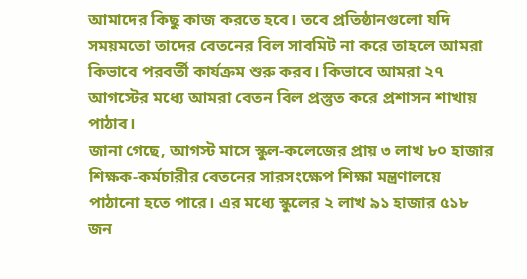আমাদের কিছু কাজ করতে হবে। তবে প্রতিষ্ঠানগুলো যদি সময়মতো তাদের বেতনের বিল সাবমিট না করে তাহলে আমরা কিভাবে পরবর্তী কার্যক্রম শুরু করব। কিভাবে আমরা ২৭ আগস্টের মধ্যে আমরা বেতন বিল প্রস্তুত করে প্রশাসন শাখায় পাঠাব।
জানা গেছে, আগস্ট মাসে স্কুল-কলেজের প্রায় ৩ লাখ ৮০ হাজার শিক্ষক-কর্মচারীর বেতনের সারসংক্ষেপ শিক্ষা মন্ত্রণালয়ে পাঠানো হতে পারে। এর মধ্যে স্কুলের ২ লাখ ৯১ হাজার ৫১৮ জন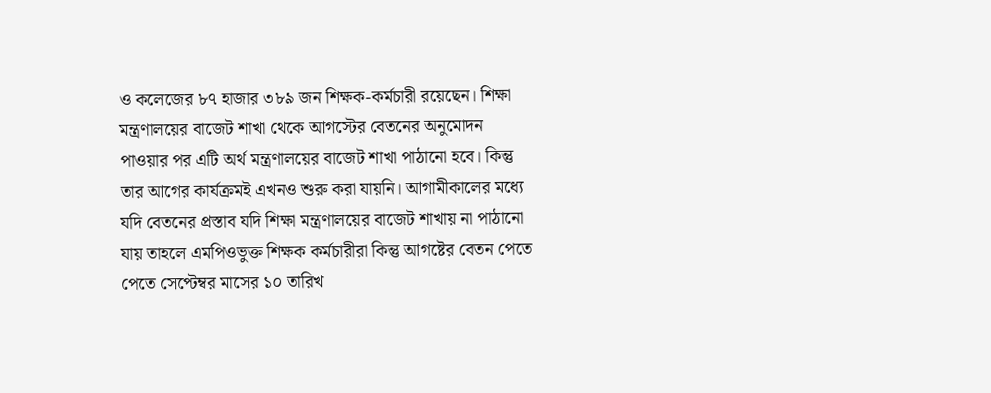ও কলেজের ৮৭ হাজার ৩৮৯ জন শিক্ষক-কর্মচারী রয়েছেন। শিক্ষা মন্ত্রণালয়ের বাজেট শাখা থেকে আগস্টের বেতনের অনুমোদন পাওয়ার পর এটি অর্থ মন্ত্রণালয়ের বাজেট শাখা পাঠানো হবে। কিন্তু তার আগের কার্যক্রমই এখনও শুরু করা যায়নি। আগামীকালের মধ্যে যদি বেতনের প্রস্তাব যদি শিক্ষা মন্ত্রণালয়ের বাজেট শাখায় না পাঠানো যায় তাহলে এমপিওভুক্ত শিক্ষক কর্মচারীরা কিন্তু আগষ্টের বেতন পেতে পেতে সেপ্টেম্বর মাসের ১০ তারিখ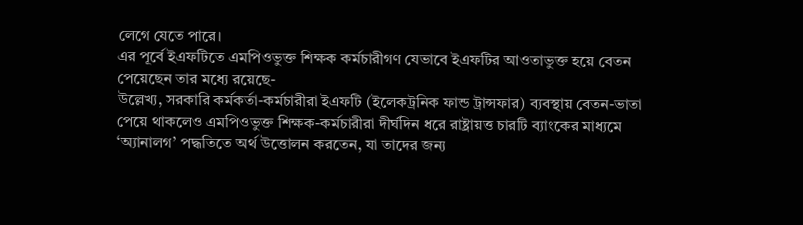লেগে যেতে পারে।
এর পূর্বে ইএফটিতে এমপিওভুক্ত শিক্ষক কর্মচারীগণ যেভাবে ইএফটির আওতাভুক্ত হয়ে বেতন পেয়েছেন তার মধ্যে রয়েছে-
উল্লেখ্য, সরকারি কর্মকর্তা-কর্মচারীরা ইএফটি (ইলেকট্রনিক ফান্ড ট্রান্সফার) ব্যবস্থায় বেতন-ভাতা পেয়ে থাকলেও এমপিওভুক্ত শিক্ষক-কর্মচারীরা দীর্ঘদিন ধরে রাষ্ট্রায়ত্ত চারটি ব্যাংকের মাধ্যমে ‘অ্যানালগ’ পদ্ধতিতে অর্থ উত্তোলন করতেন, যা তাদের জন্য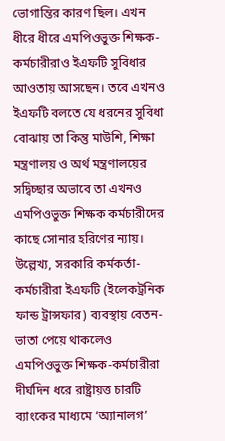ভোগান্তির কারণ ছিল। এখন ধীরে ধীরে এমপিওভুক্ত শিক্ষক-কর্মচারীরাও ইএফটি সুবিধার আওতায় আসছেন। তবে এখনও ইএফটি বলতে যে ধরনের সুবিধা বোঝায় তা কিন্তু মাউশি, শিক্ষা মন্ত্রণালয় ও অর্থ মন্ত্রণালয়ের সদ্বিচ্ছার অভাবে তা এখনও এমপিওভুক্ত শিক্ষক কর্মচারীদের কাছে সোনার হরিণের ন্যায়।
উল্লেখ্য, সরকারি কর্মকর্তা-কর্মচারীরা ইএফটি (ইলেকট্রনিক ফান্ড ট্রান্সফার) ব্যবস্থায় বেতন-ভাতা পেয়ে থাকলেও এমপিওভুক্ত শিক্ষক-কর্মচারীরা দীর্ঘদিন ধরে রাষ্ট্রায়ত্ত চারটি ব্যাংকের মাধ্যমে ‘অ্যানালগ’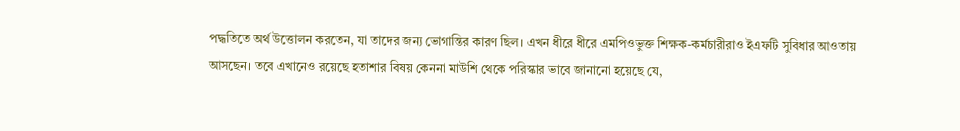পদ্ধতিতে অর্থ উত্তোলন করতেন, যা তাদের জন্য ভোগান্তির কারণ ছিল। এখন ধীরে ধীরে এমপিওভুক্ত শিক্ষক-কর্মচারীরাও ইএফটি সুবিধার আওতায় আসছেন। তবে এখানেও রয়েছে হতাশার বিষয় কেননা মাউশি থেকে পরিস্কার ভাবে জানানো হয়েছে যে,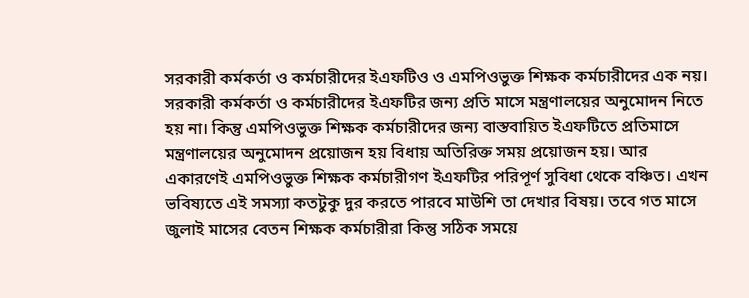সরকারী কর্মকর্তা ও কর্মচারীদের ইএফটিও ও এমপিওভুক্ত শিক্ষক কর্মচারীদের এক নয়। সরকারী কর্মকর্তা ও কর্মচারীদের ইএফটির জন্য প্রতি মাসে মন্ত্রণালয়ের অনুমোদন নিতে হয় না। কিন্তু এমপিওভুক্ত শিক্ষক কর্মচারীদের জন্য বাস্তবায়িত ইএফটিতে প্রতিমাসে মন্ত্রণালয়ের অনুমোদন প্রয়োজন হয় বিধায় অতিরিক্ত সময় প্রয়োজন হয়। আর একারণেই এমপিওভুক্ত শিক্ষক কর্মচারীগণ ইএফটির পরিপূর্ণ সুবিধা থেকে বঞ্চিত। এখন ভবিষ্যতে এই সমস্যা কতটুকু দুর করতে পারবে মাউশি তা দেখার বিষয়। তবে গত মাসে জুলাই মাসের বেতন শিক্ষক কর্মচারীরা কিন্তু সঠিক সময়ে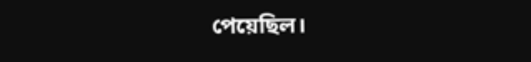পেয়েছিল।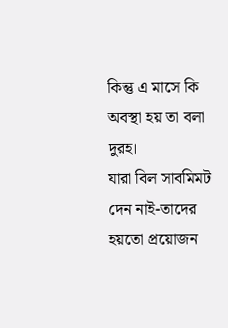কিন্তু এ মাসে কি অবস্থা হয় তা বলা দুরহ।
যারা বিল সাবমিমট দেন নাই-তাদের হয়তো প্রয়োজন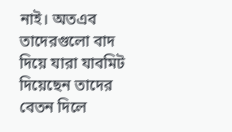নাই। অতএব তাদেরগুলো বাদ দিয়ে যারা যাবমিট দিয়েছেন তাদের বেতন দিলে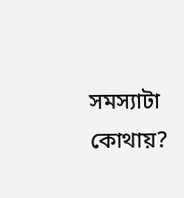সমস্যাটা কোথায়?